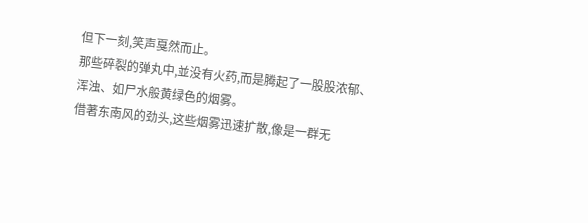但下一刻,笑声戛然而止。
那些碎裂的弹丸中,並没有火药,而是腾起了一股股浓郁、浑浊、如尸水般黄绿色的烟雾。
借著东南风的劲头,这些烟雾迅速扩散,像是一群无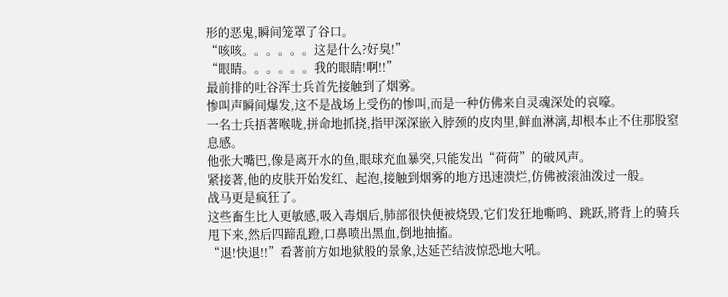形的恶鬼,瞬间笼罩了谷口。
“咳咳。。。。。。这是什么?好臭!”
“眼睛。。。。。。我的眼睛!啊!!”
最前排的吐谷浑士兵首先接触到了烟雾。
惨叫声瞬间爆发,这不是战场上受伤的惨叫,而是一种仿佛来自灵魂深处的哀嚎。
一名士兵捂著喉咙,拼命地抓挠,指甲深深嵌入脖颈的皮肉里,鲜血淋漓,却根本止不住那股窒息感。
他张大嘴巴,像是离开水的鱼,眼球充血暴突,只能发出“荷荷”的破风声。
紧接著,他的皮肤开始发红、起泡,接触到烟雾的地方迅速溃烂,仿佛被滚油泼过一般。
战马更是疯狂了。
这些畜生比人更敏感,吸入毒烟后,肺部很快便被烧毁,它们发狂地嘶鸣、跳跃,將背上的骑兵甩下来,然后四蹄乱蹬,口鼻喷出黑血,倒地抽搐。
“退!快退!!”看著前方如地狱般的景象,达延芒结波惊恐地大吼。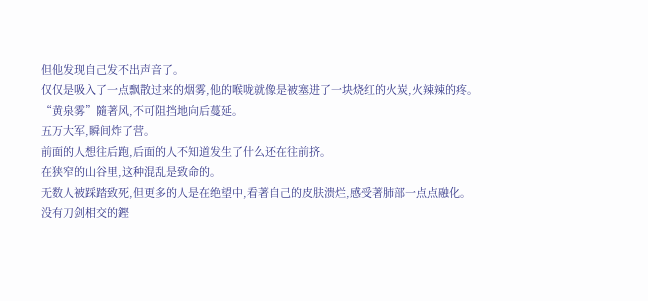但他发现自己发不出声音了。
仅仅是吸入了一点飘散过来的烟雾,他的喉咙就像是被塞进了一块烧红的火炭,火辣辣的疼。
“黄泉雾”隨著风,不可阻挡地向后蔓延。
五万大军,瞬间炸了营。
前面的人想往后跑,后面的人不知道发生了什么还在往前挤。
在狭窄的山谷里,这种混乱是致命的。
无数人被踩踏致死,但更多的人是在绝望中,看著自己的皮肤溃烂,感受著肺部一点点融化。
没有刀剑相交的鏗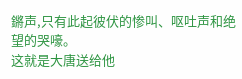鏘声,只有此起彼伏的惨叫、呕吐声和绝望的哭嚎。
这就是大唐送给他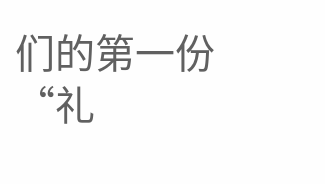们的第一份“礼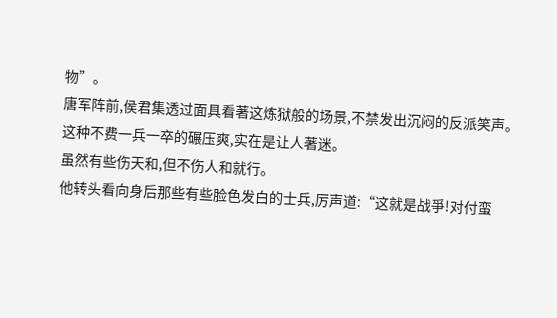物”。
唐军阵前,侯君集透过面具看著这炼狱般的场景,不禁发出沉闷的反派笑声。
这种不费一兵一卒的碾压爽,实在是让人著迷。
虽然有些伤天和,但不伤人和就行。
他转头看向身后那些有些脸色发白的士兵,厉声道:“这就是战爭!对付蛮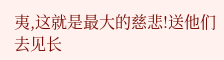夷,这就是最大的慈悲!送他们去见长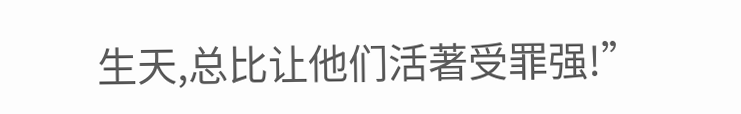生天,总比让他们活著受罪强!”